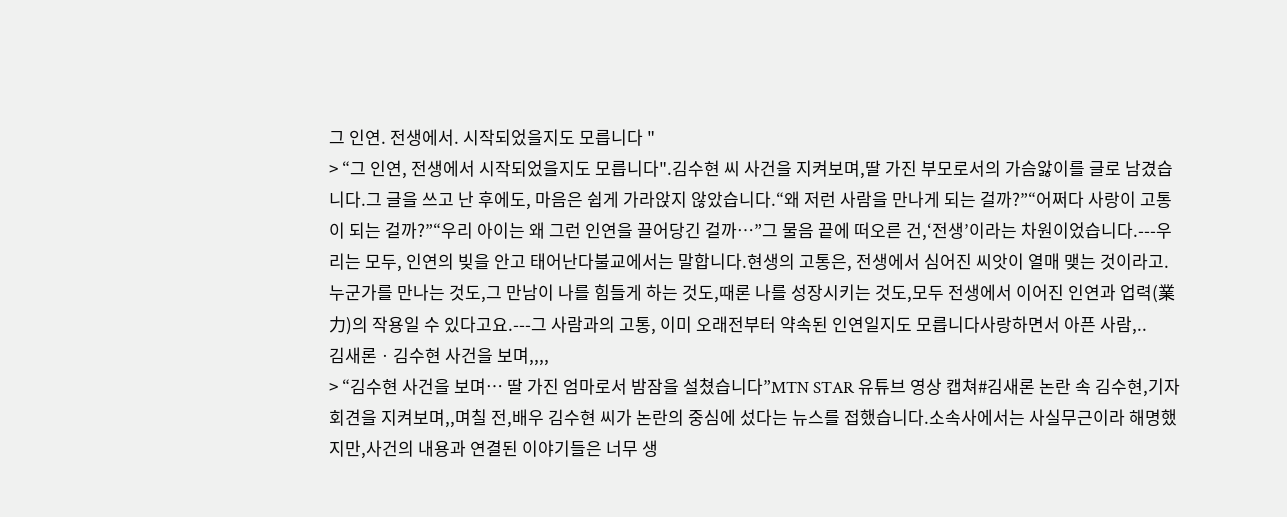그 인연. 전생에서. 시작되었을지도 모릅니다 "
> “그 인연, 전생에서 시작되었을지도 모릅니다".김수현 씨 사건을 지켜보며,딸 가진 부모로서의 가슴앓이를 글로 남겼습니다.그 글을 쓰고 난 후에도, 마음은 쉽게 가라앉지 않았습니다.“왜 저런 사람을 만나게 되는 걸까?”“어쩌다 사랑이 고통이 되는 걸까?”“우리 아이는 왜 그런 인연을 끌어당긴 걸까…”그 물음 끝에 떠오른 건,‘전생’이라는 차원이었습니다.---우리는 모두, 인연의 빚을 안고 태어난다불교에서는 말합니다.현생의 고통은, 전생에서 심어진 씨앗이 열매 맺는 것이라고.누군가를 만나는 것도,그 만남이 나를 힘들게 하는 것도,때론 나를 성장시키는 것도,모두 전생에서 이어진 인연과 업력(業力)의 작용일 수 있다고요.---그 사람과의 고통, 이미 오래전부터 약속된 인연일지도 모릅니다사랑하면서 아픈 사람,..
김새론ㆍ김수현 사건을 보며,,,,
> “김수현 사건을 보며… 딸 가진 엄마로서 밤잠을 설쳤습니다”MTN STAR 유튜브 영상 캡쳐#김새론 논란 속 김수현,기자회견을 지켜보며,,며칠 전,배우 김수현 씨가 논란의 중심에 섰다는 뉴스를 접했습니다.소속사에서는 사실무근이라 해명했지만,사건의 내용과 연결된 이야기들은 너무 생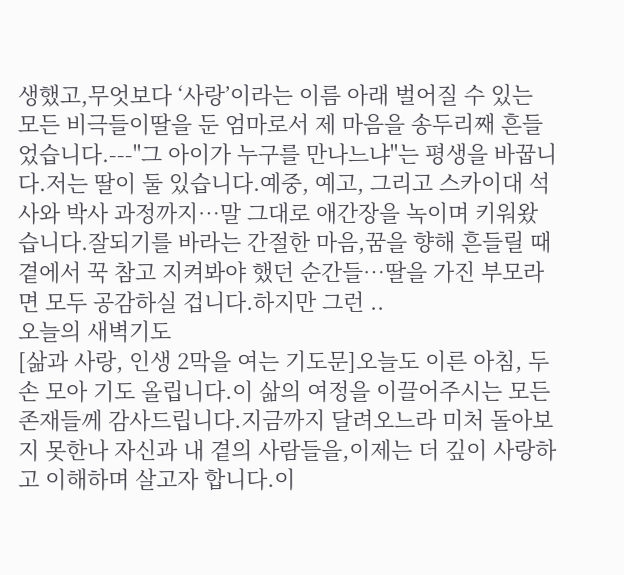생했고,무엇보다 ‘사랑’이라는 이름 아래 벌어질 수 있는 모든 비극들이딸을 둔 엄마로서 제 마음을 송두리째 흔들었습니다.---"그 아이가 누구를 만나느냐"는 평생을 바꿉니다.저는 딸이 둘 있습니다.예중, 예고, 그리고 스카이대 석사와 박사 과정까지…말 그대로 애간장을 녹이며 키워왔습니다.잘되기를 바라는 간절한 마음,꿈을 향해 흔들릴 때 곁에서 꾹 참고 지켜봐야 했던 순간들…딸을 가진 부모라면 모두 공감하실 겁니다.하지만 그런 ..
오늘의 새벽기도
[삶과 사랑, 인생 2막을 여는 기도문]오늘도 이른 아침, 두 손 모아 기도 올립니다.이 삶의 여정을 이끌어주시는 모든 존재들께 감사드립니다.지금까지 달려오느라 미처 돌아보지 못한나 자신과 내 곁의 사람들을,이제는 더 깊이 사랑하고 이해하며 살고자 합니다.이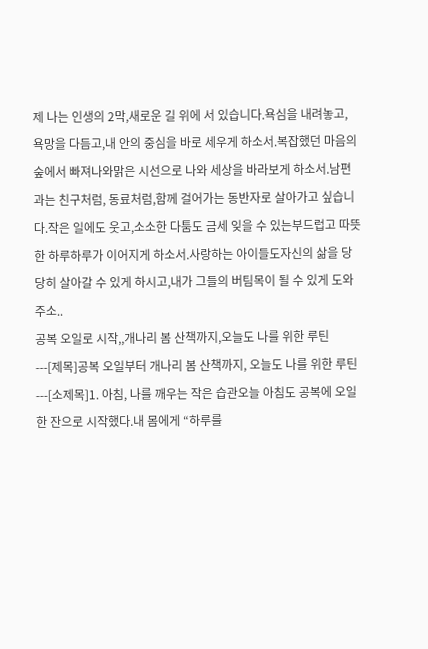제 나는 인생의 2막,새로운 길 위에 서 있습니다.욕심을 내려놓고, 욕망을 다듬고,내 안의 중심을 바로 세우게 하소서.복잡했던 마음의 숲에서 빠져나와맑은 시선으로 나와 세상을 바라보게 하소서.남편과는 친구처럼, 동료처럼,함께 걸어가는 동반자로 살아가고 싶습니다.작은 일에도 웃고,소소한 다툼도 금세 잊을 수 있는부드럽고 따뜻한 하루하루가 이어지게 하소서.사랑하는 아이들도자신의 삶을 당당히 살아갈 수 있게 하시고,내가 그들의 버팀목이 될 수 있게 도와주소..
공복 오일로 시작,,개나리 봄 산책까지,오늘도 나를 위한 루틴
---[제목]공복 오일부터 개나리 봄 산책까지, 오늘도 나를 위한 루틴---[소제목]1. 아침, 나를 깨우는 작은 습관오늘 아침도 공복에 오일 한 잔으로 시작했다.내 몸에게 “하루를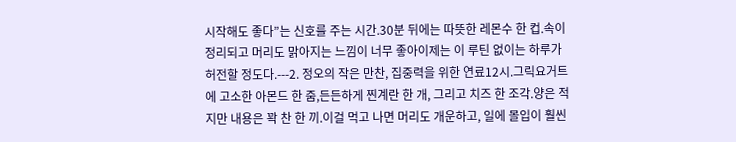시작해도 좋다”는 신호를 주는 시간.30분 뒤에는 따뜻한 레몬수 한 컵.속이 정리되고 머리도 맑아지는 느낌이 너무 좋아이제는 이 루틴 없이는 하루가 허전할 정도다.---2. 정오의 작은 만찬, 집중력을 위한 연료12시.그릭요거트에 고소한 아몬드 한 줌,든든하게 찐계란 한 개, 그리고 치즈 한 조각.양은 적지만 내용은 꽉 찬 한 끼.이걸 먹고 나면 머리도 개운하고, 일에 몰입이 훨씬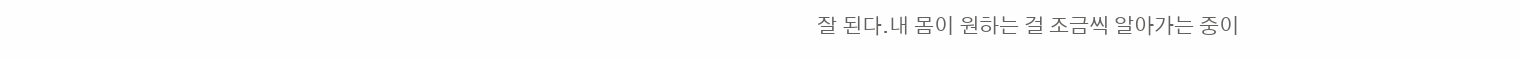잘 된다.내 몸이 원하는 걸 조금씩 알아가는 중이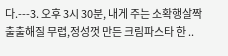다.---3. 오후 3시 30분, 내게 주는 소확행살짝 출출해질 무렵,정성껏 만든 크림파스타 한 ..